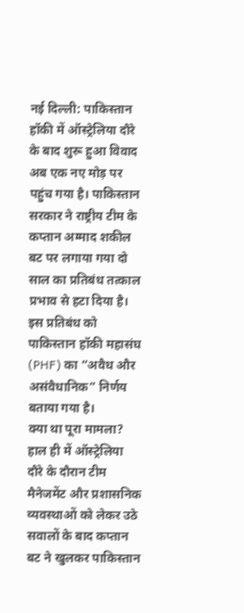नई दिल्ली: पाकिस्तान हॉकी में ऑस्ट्रेलिया दौरे के बाद शुरू हुआ विवाद अब एक नए मोड़ पर पहुंच गया है। पाकिस्तान सरकार ने राष्ट्रीय टीम के कप्तान अम्माद शकील बट पर लगाया गया दो साल का प्रतिबंध तत्काल प्रभाव से हटा दिया है। इस प्रतिबंध को पाकिस्तान हॉकी महासंघ (PHF) का “अवैध और असंवैधानिक” निर्णय बताया गया है।
क्या था पूरा मामला?
हाल ही में ऑस्ट्रेलिया दौरे के दौरान टीम मैनेजमेंट और प्रशासनिक व्यवस्थाओं को लेकर उठे सवालों के बाद कप्तान बट ने खुलकर पाकिस्तान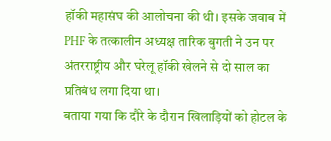हॉकी महासंघ की आलोचना की थी। इसके जवाब में PHF के तत्कालीन अध्यक्ष तारिक बुगती ने उन पर अंतरराष्ट्रीय और घरेलू हॉकी खेलने से दो साल का प्रतिबंध लगा दिया था।
बताया गया कि दौरे के दौरान खिलाड़ियों को होटल के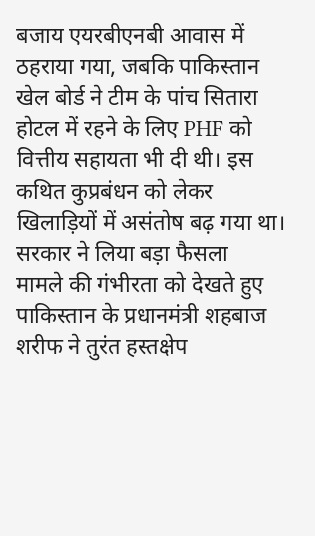बजाय एयरबीएनबी आवास में ठहराया गया, जबकि पाकिस्तान खेल बोर्ड ने टीम के पांच सितारा होटल में रहने के लिए PHF को वित्तीय सहायता भी दी थी। इस कथित कुप्रबंधन को लेकर खिलाड़ियों में असंतोष बढ़ गया था।
सरकार ने लिया बड़ा फैसला
मामले की गंभीरता को देखते हुए पाकिस्तान के प्रधानमंत्री शहबाज शरीफ ने तुरंत हस्तक्षेप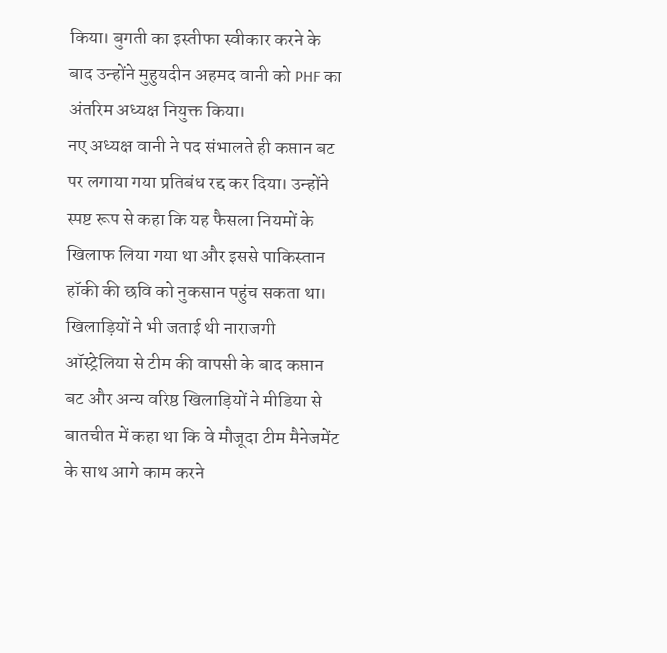किया। बुगती का इस्तीफा स्वीकार करने के बाद उन्होंने मुहुयदीन अहमद वानी को PHF का अंतरिम अध्यक्ष नियुक्त किया।
नए अध्यक्ष वानी ने पद संभालते ही कप्तान बट पर लगाया गया प्रतिबंध रद्द कर दिया। उन्होंने स्पष्ट रूप से कहा कि यह फैसला नियमों के खिलाफ लिया गया था और इससे पाकिस्तान हॉकी की छवि को नुकसान पहुंच सकता था।
खिलाड़ियों ने भी जताई थी नाराजगी
ऑस्ट्रेलिया से टीम की वापसी के बाद कप्तान बट और अन्य वरिष्ठ खिलाड़ियों ने मीडिया से बातचीत में कहा था कि वे मौजूदा टीम मैनेजमेंट के साथ आगे काम करने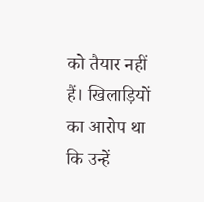को तैयार नहीं हैं। खिलाड़ियों का आरोप था कि उन्हें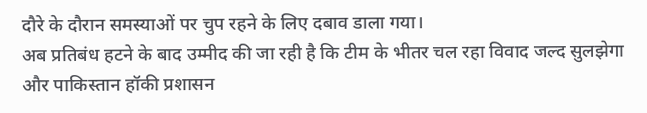दौरे के दौरान समस्याओं पर चुप रहने के लिए दबाव डाला गया।
अब प्रतिबंध हटने के बाद उम्मीद की जा रही है कि टीम के भीतर चल रहा विवाद जल्द सुलझेगा और पाकिस्तान हॉकी प्रशासन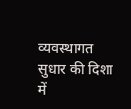व्यवस्थागत सुधार की दिशा में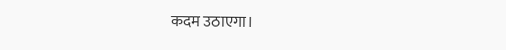कदम उठाएगा।